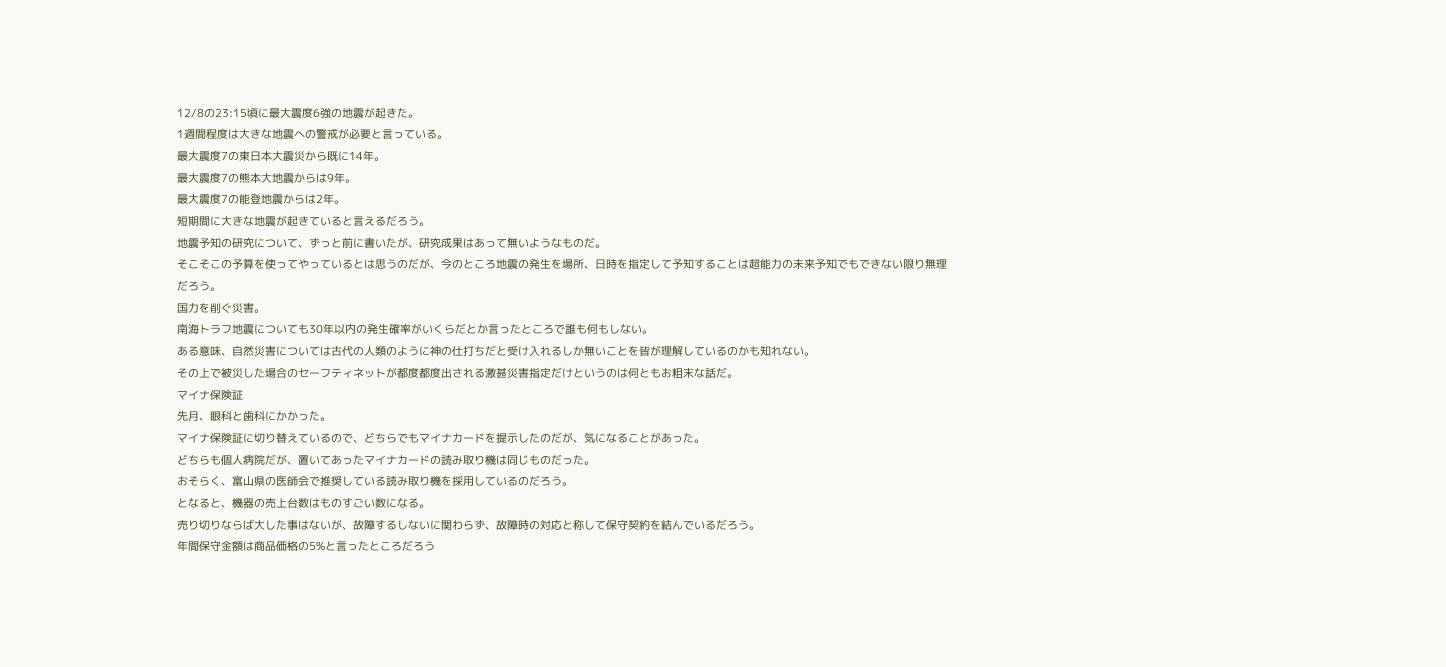12/8の23:15頃に最大震度6強の地震が起きた。
1週間程度は大きな地震への警戒が必要と言っている。
最大震度7の東日本大震災から既に14年。
最大震度7の熊本大地震からは9年。
最大震度7の能登地震からは2年。
短期間に大きな地震が起きていると言えるだろう。
地震予知の研究について、ずっと前に書いたが、研究成果はあって無いようなものだ。
そこそこの予算を使ってやっているとは思うのだが、今のところ地震の発生を場所、日時を指定して予知することは超能力の未来予知でもできない限り無理だろう。
国力を削ぐ災害。
南海トラフ地震についても30年以内の発生確率がいくらだとか言ったところで誰も何もしない。
ある意味、自然災害については古代の人類のように神の仕打ちだと受け入れるしか無いことを皆が理解しているのかも知れない。
その上で被災した場合のセーフティネットが都度都度出される激甚災害指定だけというのは何ともお粗末な話だ。
マイナ保険証
先月、眼科と歯科にかかった。
マイナ保険証に切り替えているので、どちらでもマイナカードを提示したのだが、気になることがあった。
どちらも個人病院だが、置いてあったマイナカードの読み取り機は同じものだった。
おそらく、富山県の医師会で推奨している読み取り機を採用しているのだろう。
となると、機器の売上台数はものすごい数になる。
売り切りならば大した事はないが、故障するしないに関わらず、故障時の対応と称して保守契約を結んでいるだろう。
年間保守金額は商品価格の5%と言ったところだろう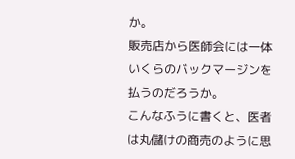か。
販売店から医師会には一体いくらのバックマージンを払うのだろうか。
こんなふうに書くと、医者は丸儲けの商売のように思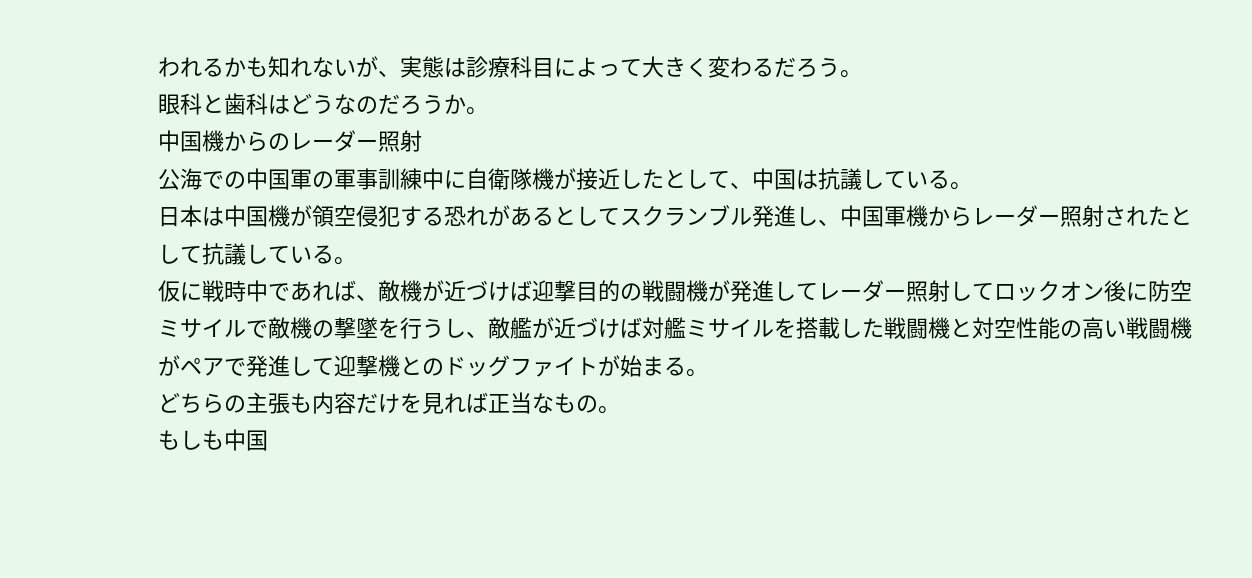われるかも知れないが、実態は診療科目によって大きく変わるだろう。
眼科と歯科はどうなのだろうか。
中国機からのレーダー照射
公海での中国軍の軍事訓練中に自衛隊機が接近したとして、中国は抗議している。
日本は中国機が領空侵犯する恐れがあるとしてスクランブル発進し、中国軍機からレーダー照射されたとして抗議している。
仮に戦時中であれば、敵機が近づけば迎撃目的の戦闘機が発進してレーダー照射してロックオン後に防空ミサイルで敵機の撃墜を行うし、敵艦が近づけば対艦ミサイルを搭載した戦闘機と対空性能の高い戦闘機がペアで発進して迎撃機とのドッグファイトが始まる。
どちらの主張も内容だけを見れば正当なもの。
もしも中国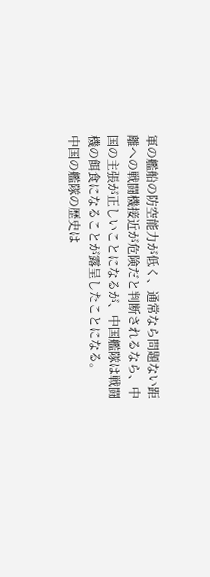軍の艦船の防空能力が低く、通常なら問題ない距離への戦闘機接近が危険だと判断されるなら、中国の主張が正しいことになるが、中国艦隊は戦闘機の餌食になることが露呈したことになる。
中国の艦隊の歴史は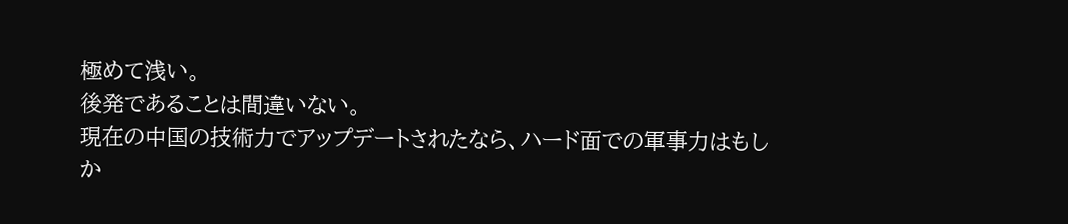極めて浅い。
後発であることは間違いない。
現在の中国の技術力でアップデートされたなら、ハード面での軍事力はもしか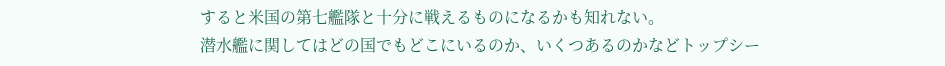すると米国の第七艦隊と十分に戦えるものになるかも知れない。
潜水艦に関してはどの国でもどこにいるのか、いくつあるのかなどトップシー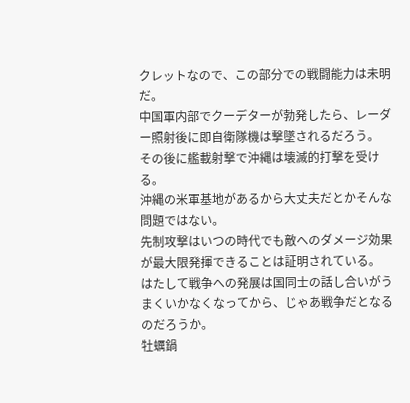クレットなので、この部分での戦闘能力は未明だ。
中国軍内部でクーデターが勃発したら、レーダー照射後に即自衛隊機は撃墜されるだろう。
その後に艦載射撃で沖縄は壊滅的打撃を受ける。
沖縄の米軍基地があるから大丈夫だとかそんな問題ではない。
先制攻撃はいつの時代でも敵へのダメージ効果が最大限発揮できることは証明されている。
はたして戦争への発展は国同士の話し合いがうまくいかなくなってから、じゃあ戦争だとなるのだろうか。
牡蠣鍋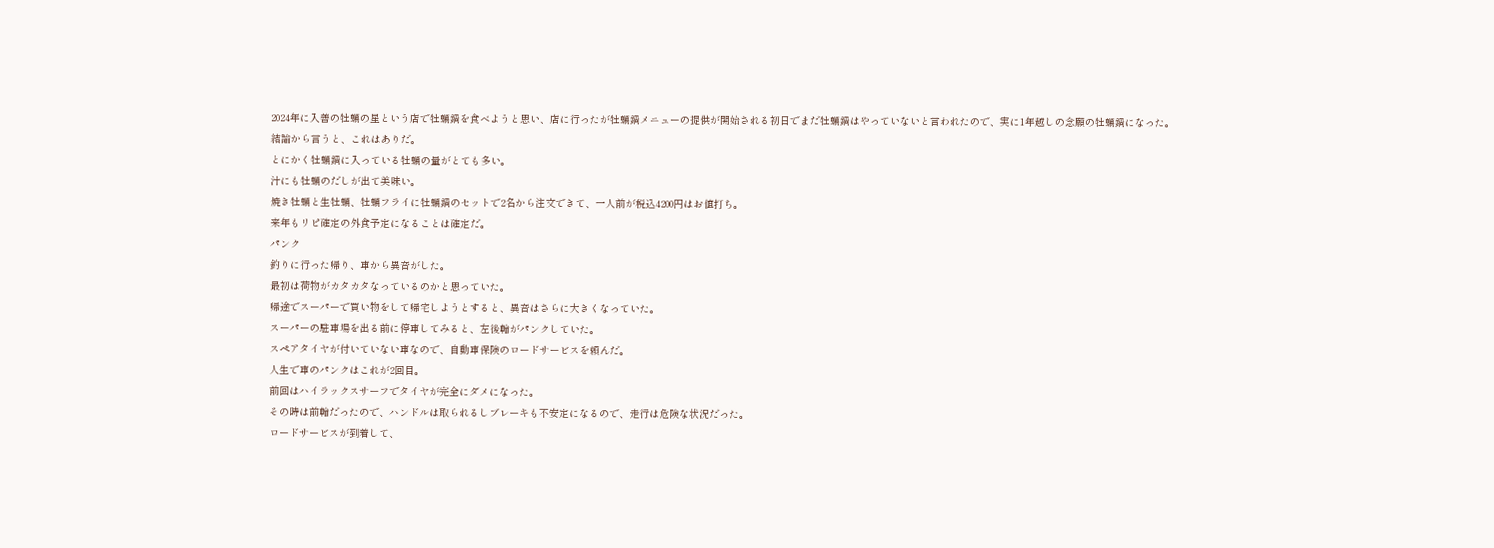2024年に入善の牡蠣の星という店で牡蠣鍋を食べようと思い、店に行ったが牡蠣鍋メニューの提供が開始される初日でまだ牡蠣鍋はやっていないと言われたので、実に1年越しの念願の牡蠣鍋になった。
結論から言うと、これはありだ。
とにかく牡蠣鍋に入っている牡蠣の量がとても多い。
汁にも牡蠣のだしが出て美味い。
焼き牡蠣と生牡蠣、牡蠣フライに牡蠣鍋のセットで2名から注文できて、一人前が税込4200円はお値打ち。
来年もリピ確定の外食予定になることは確定だ。
パンク
釣りに行った帰り、車から異音がした。
最初は荷物がカタカタなっているのかと思っていた。
帰途でスーパーで買い物をして帰宅しようとすると、異音はさらに大きくなっていた。
スーパーの駐車場を出る前に停車してみると、左後輪がパンクしていた。
スペアタイヤが付いていない車なので、自動車保険のロードサービスを頼んだ。
人生で車のパンクはこれが2回目。
前回はハイラックスサーフでタイヤが完全にダメになった。
その時は前輪だったので、ハンドルは取られるしブレーキも不安定になるので、走行は危険な状況だった。
ロードサービスが到着して、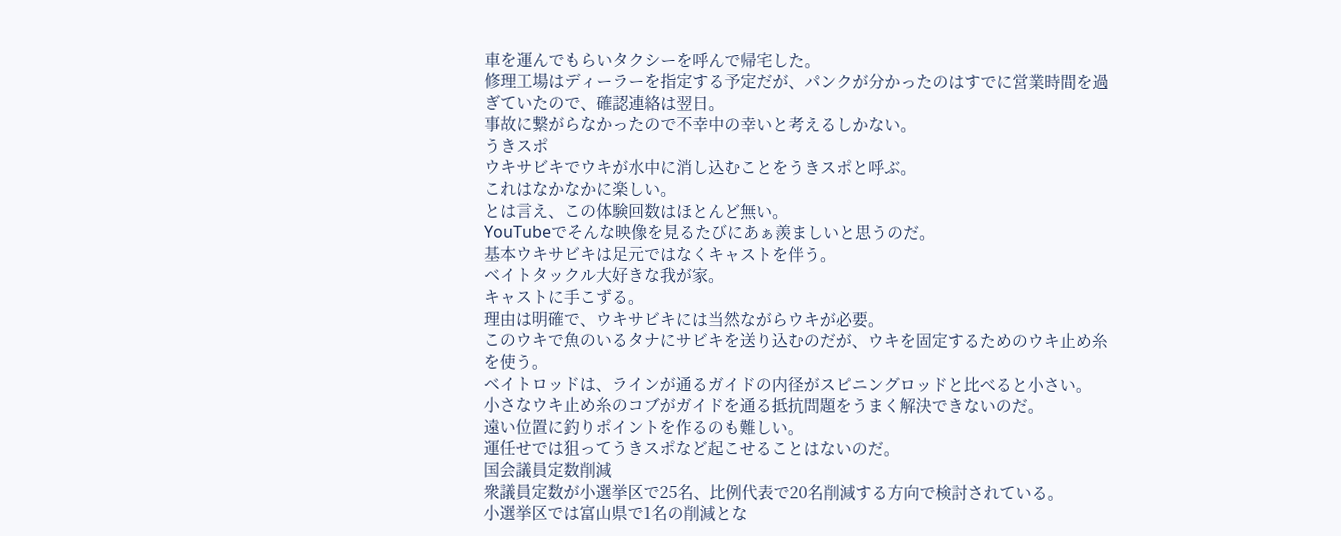車を運んでもらいタクシーを呼んで帰宅した。
修理工場はディーラーを指定する予定だが、パンクが分かったのはすでに営業時間を過ぎていたので、確認連絡は翌日。
事故に繋がらなかったので不幸中の幸いと考えるしかない。
うきスポ
ウキサビキでウキが水中に消し込むことをうきスポと呼ぶ。
これはなかなかに楽しい。
とは言え、この体験回数はほとんど無い。
YouTubeでそんな映像を見るたびにあぁ羨ましいと思うのだ。
基本ウキサビキは足元ではなくキャストを伴う。
ベイトタックル大好きな我が家。
キャストに手こずる。
理由は明確で、ウキサビキには当然ながらウキが必要。
このウキで魚のいるタナにサビキを送り込むのだが、ウキを固定するためのウキ止め糸を使う。
ベイトロッドは、ラインが通るガイドの内径がスピニングロッドと比べると小さい。
小さなウキ止め糸のコブがガイドを通る抵抗問題をうまく解決できないのだ。
遠い位置に釣りポイントを作るのも難しい。
運任せでは狙ってうきスポなど起こせることはないのだ。
国会議員定数削減
衆議員定数が小選挙区で25名、比例代表で20名削減する方向で検討されている。
小選挙区では富山県で1名の削減とな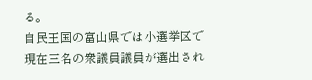る。
自民王国の富山県では小選挙区で現在三名の衆議員議員が選出され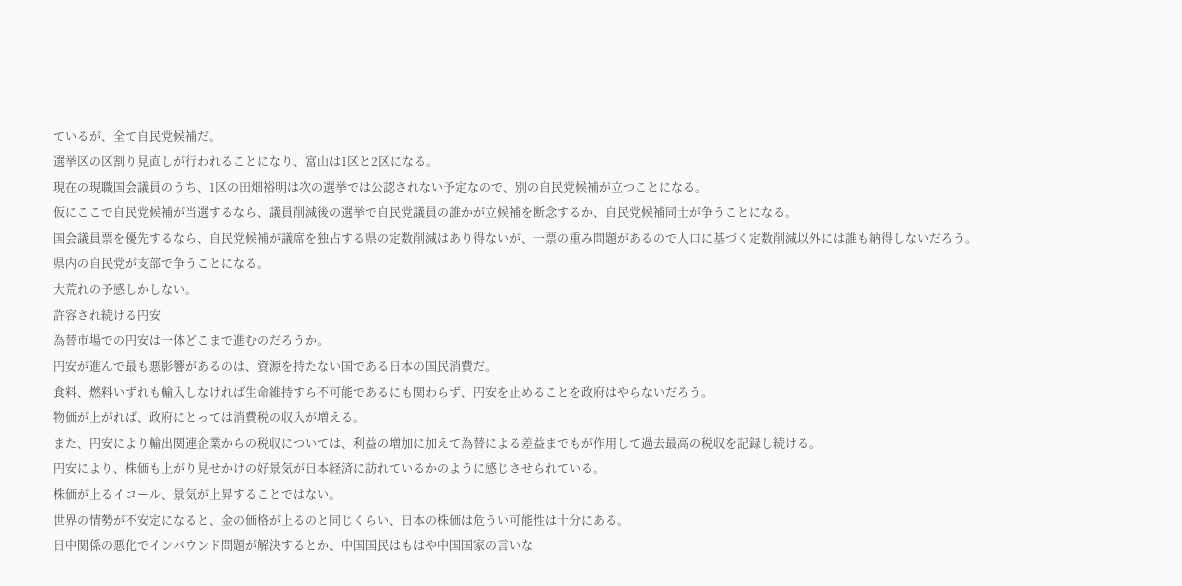ているが、全て自民党候補だ。
選挙区の区割り見直しが行われることになり、富山は1区と2区になる。
現在の現職国会議員のうち、1区の田畑裕明は次の選挙では公認されない予定なので、別の自民党候補が立つことになる。
仮にここで自民党候補が当選するなら、議員削減後の選挙で自民党議員の誰かが立候補を断念するか、自民党候補同士が争うことになる。
国会議員票を優先するなら、自民党候補が議席を独占する県の定数削減はあり得ないが、一票の重み問題があるので人口に基づく定数削減以外には誰も納得しないだろう。
県内の自民党が支部で争うことになる。
大荒れの予感しかしない。
許容され続ける円安
為替市場での円安は一体どこまで進むのだろうか。
円安が進んで最も悪影響があるのは、資源を持たない国である日本の国民消費だ。
食料、燃料いずれも輸入しなければ生命維持すら不可能であるにも関わらず、円安を止めることを政府はやらないだろう。
物価が上がれば、政府にとっては消費税の収入が増える。
また、円安により輸出関連企業からの税収については、利益の増加に加えて為替による差益までもが作用して過去最高の税収を記録し続ける。
円安により、株価も上がり見せかけの好景気が日本経済に訪れているかのように感じさせられている。
株価が上るイコール、景気が上昇することではない。
世界の情勢が不安定になると、金の価格が上るのと同じくらい、日本の株価は危うい可能性は十分にある。
日中関係の悪化でインバウンド問題が解決するとか、中国国民はもはや中国国家の言いな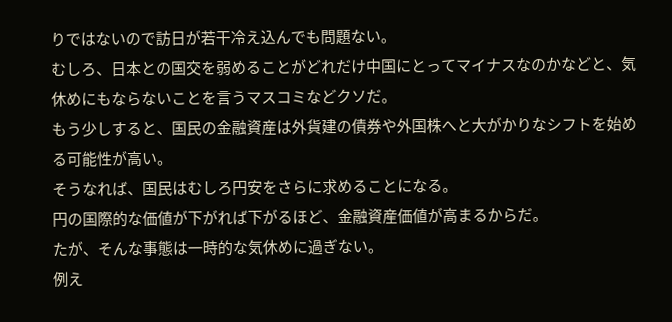りではないので訪日が若干冷え込んでも問題ない。
むしろ、日本との国交を弱めることがどれだけ中国にとってマイナスなのかなどと、気休めにもならないことを言うマスコミなどクソだ。
もう少しすると、国民の金融資産は外貨建の債券や外国株へと大がかりなシフトを始める可能性が高い。
そうなれば、国民はむしろ円安をさらに求めることになる。
円の国際的な価値が下がれば下がるほど、金融資産価値が高まるからだ。
たが、そんな事態は一時的な気休めに過ぎない。
例え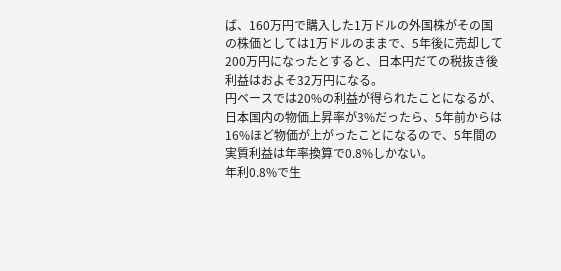ば、160万円で購入した1万ドルの外国株がその国の株価としては1万ドルのままで、5年後に売却して200万円になったとすると、日本円だての税抜き後利益はおよそ32万円になる。
円ベースでは20%の利益が得られたことになるが、日本国内の物価上昇率が3%だったら、5年前からは16%ほど物価が上がったことになるので、5年間の実質利益は年率換算で0.8%しかない。
年利0.8%で生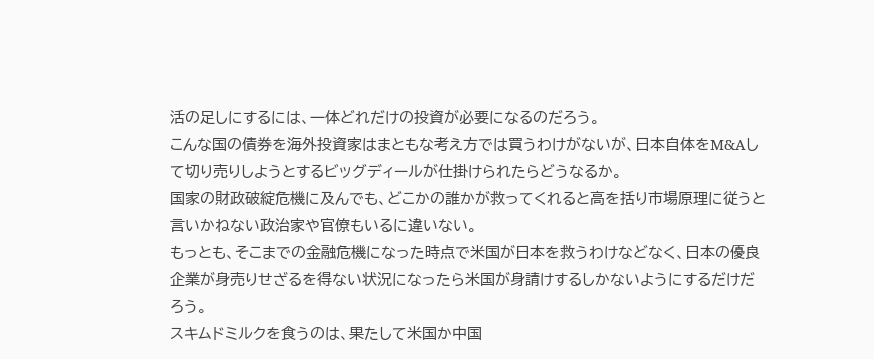活の足しにするには、一体どれだけの投資が必要になるのだろう。
こんな国の債券を海外投資家はまともな考え方では買うわけがないが、日本自体をM&Aして切り売りしようとするビッグディールが仕掛けられたらどうなるか。
国家の財政破綻危機に及んでも、どこかの誰かが救ってくれると高を括り市場原理に従うと言いかねない政治家や官僚もいるに違いない。
もっとも、そこまでの金融危機になった時点で米国が日本を救うわけなどなく、日本の優良企業が身売りせざるを得ない状況になったら米国が身請けするしかないようにするだけだろう。
スキムドミルクを食うのは、果たして米国か中国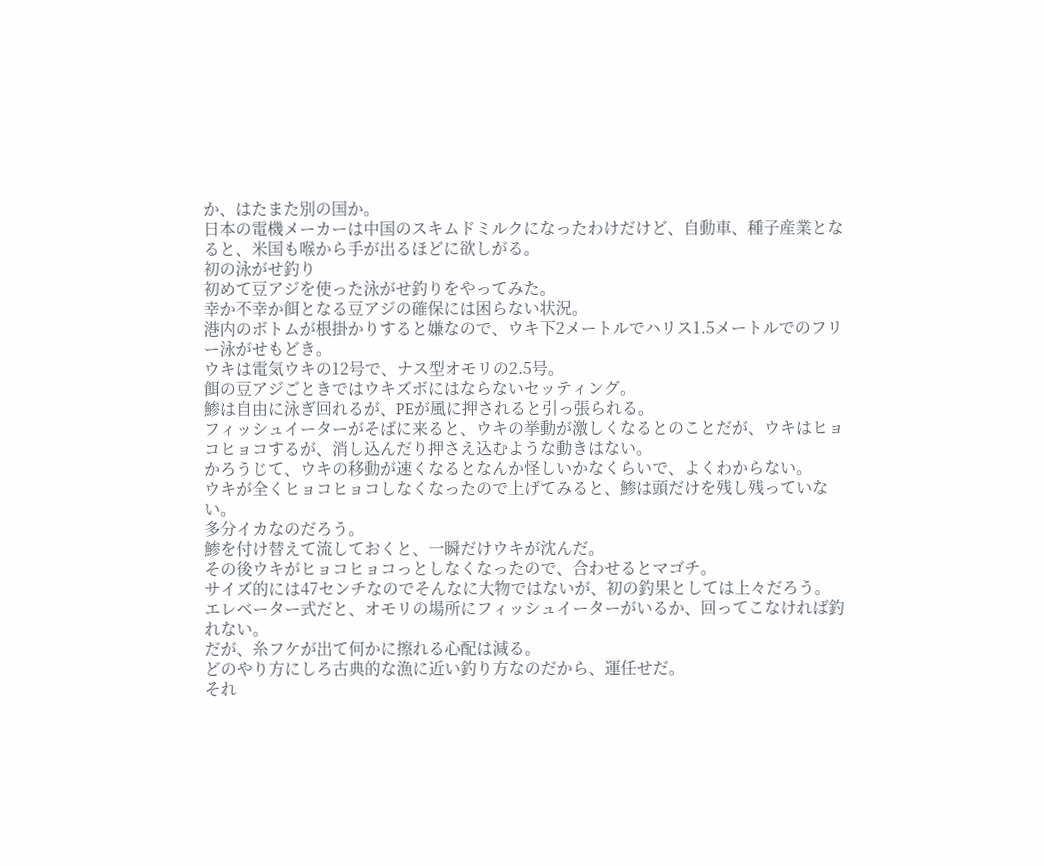か、はたまた別の国か。
日本の電機メーカーは中国のスキムドミルクになったわけだけど、自動車、種子産業となると、米国も喉から手が出るほどに欲しがる。
初の泳がせ釣り
初めて豆アジを使った泳がせ釣りをやってみた。
幸か不幸か餌となる豆アジの確保には困らない状況。
港内のボトムが根掛かりすると嫌なので、ウキ下2メートルでハリス1.5メートルでのフリー泳がせもどき。
ウキは電気ウキの12号で、ナス型オモリの2.5号。
餌の豆アジごときではウキズボにはならないセッティング。
鯵は自由に泳ぎ回れるが、PEが風に押されると引っ張られる。
フィッシュイーターがそばに来ると、ウキの挙動が激しくなるとのことだが、ウキはヒョコヒョコするが、消し込んだり押さえ込むような動きはない。
かろうじて、ウキの移動が速くなるとなんか怪しいかなくらいで、よくわからない。
ウキが全くヒョコヒョコしなくなったので上げてみると、鯵は頭だけを残し残っていない。
多分イカなのだろう。
鯵を付け替えて流しておくと、一瞬だけウキが沈んだ。
その後ウキがヒョコヒョコっとしなくなったので、合わせるとマゴチ。
サイズ的には47センチなのでそんなに大物ではないが、初の釣果としては上々だろう。
エレベーター式だと、オモリの場所にフィッシュイーターがいるか、回ってこなければ釣れない。
だが、糸フケが出て何かに擦れる心配は減る。
どのやり方にしろ古典的な漁に近い釣り方なのだから、運任せだ。
それ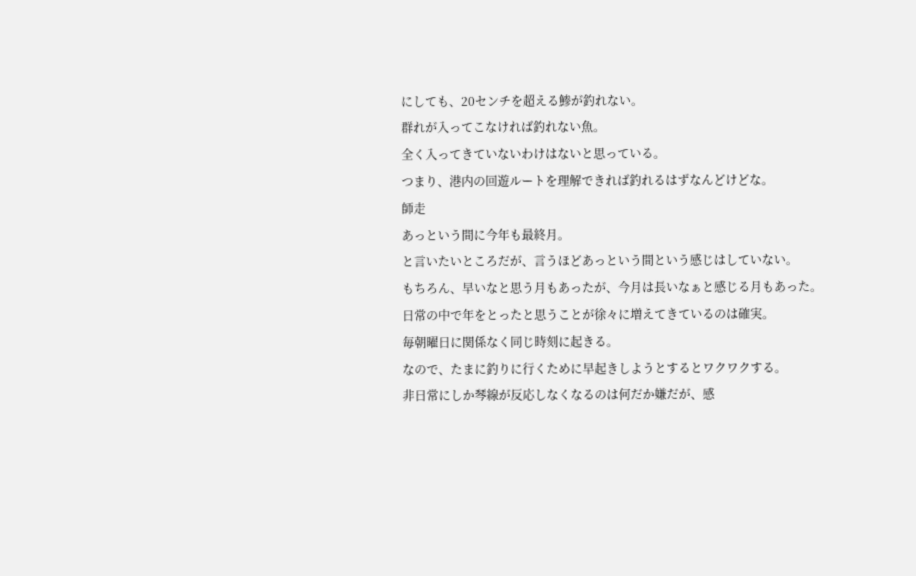にしても、20センチを超える鯵が釣れない。
群れが入ってこなければ釣れない魚。
全く入ってきていないわけはないと思っている。
つまり、港内の回遊ルートを理解できれば釣れるはずなんどけどな。
師走
あっという間に今年も最終月。
と言いたいところだが、言うほどあっという間という感じはしていない。
もちろん、早いなと思う月もあったが、今月は長いなぁと感じる月もあった。
日常の中で年をとったと思うことが徐々に増えてきているのは確実。
毎朝曜日に関係なく同じ時刻に起きる。
なので、たまに釣りに行くために早起きしようとするとワクワクする。
非日常にしか琴線が反応しなくなるのは何だか嫌だが、感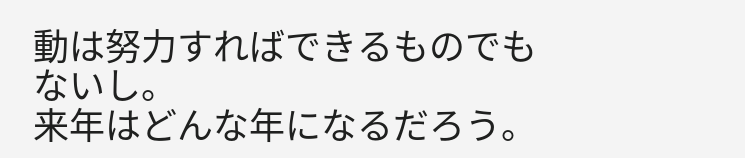動は努力すればできるものでもないし。
来年はどんな年になるだろう。